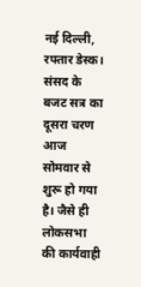नई दिल्ली, रफ्तार डेस्क। संसद के बजट सत्र का दूसरा चरण आज सोमवार से शुरू हो गया है। जैसे ही लोकसभा की कार्यवाही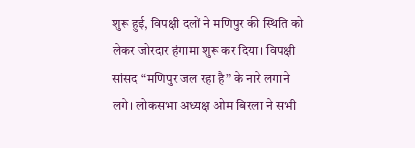शुरू हुई, विपक्षी दलों ने मणिपुर की स्थिति को लेकर जोरदार हंगामा शुरू कर दिया। विपक्षी सांसद “मणिपुर जल रहा है” के नारे लगाने लगे। लोकसभा अध्यक्ष ओम बिरला ने सभी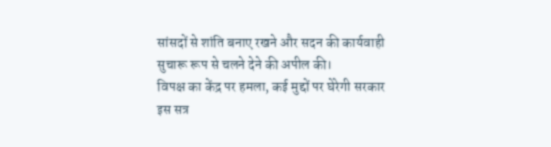सांसदों से शांति बनाए रखने और सदन की कार्यवाही सुचारू रूप से चलने देने की अपील की।
विपक्ष का केंद्र पर हमला, कई मुद्दों पर घेरेगी सरकार
इस सत्र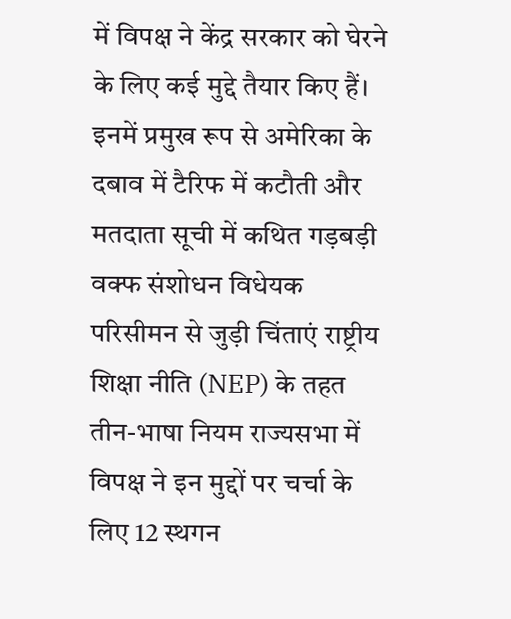में विपक्ष ने केंद्र सरकार को घेरने के लिए कई मुद्दे तैयार किए हैं। इनमें प्रमुख रूप से अमेरिका के दबाव में टैरिफ में कटौती और मतदाता सूची में कथित गड़बड़ी वक्फ संशोधन विधेयक परिसीमन से जुड़ी चिंताएं राष्ट्रीय शिक्षा नीति (NEP) के तहत तीन-भाषा नियम राज्यसभा में विपक्ष ने इन मुद्दों पर चर्चा के लिए 12 स्थगन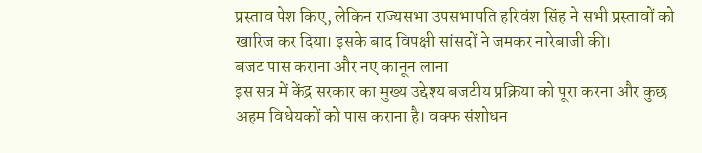प्रस्ताव पेश किए, लेकिन राज्यसभा उपसभापति हरिवंश सिंह ने सभी प्रस्तावों को खारिज कर दिया। इसके बाद विपक्षी सांसदों ने जमकर नारेबाजी की।
बजट पास कराना और नए कानून लाना
इस सत्र में केंद्र सरकार का मुख्य उद्देश्य बजटीय प्रक्रिया को पूरा करना और कुछ अहम विधेयकों को पास कराना है। वक्फ संशोधन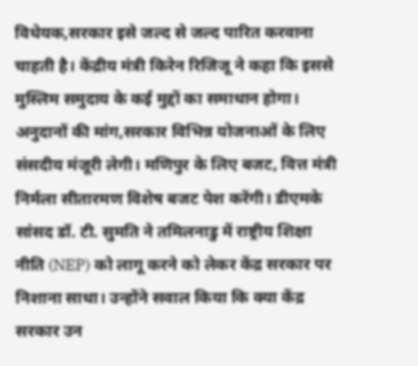विधेयक,सरकार इसे जल्द से जल्द पारित करवाना चाहती है। केंद्रीय मंत्री किरेन रिजिजू ने कहा कि इससे मुस्लिम समुदाय के कई मुद्दों का समाधान होगा। अनुदानों की मांग,सरकार विभिन्न योजनाओं के लिए संसदीय मंजूरी लेगी। मणिपुर के लिए बजट, वित्त मंत्री निर्मला सीतारमण विशेष बजट पेश करेंगी। डीएमके सांसद डॉ. टी. सुमति ने तमिलनाडु में राष्ट्रीय शिक्षा नीति (NEP) को लागू करने को लेकर केंद्र सरकार पर निशाना साधा। उन्होंने सवाल किया कि क्या केंद्र सरकार उन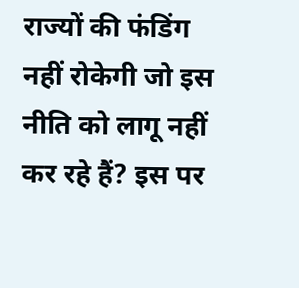राज्यों की फंडिंग नहीं रोकेगी जो इस नीति को लागू नहीं कर रहे हैं? इस पर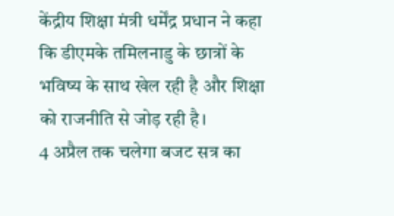केंद्रीय शिक्षा मंत्री धर्मेंद्र प्रधान ने कहा कि डीएमके तमिलनाडु के छात्रों के भविष्य के साथ खेल रही है और शिक्षा को राजनीति से जोड़ रही है।
4 अप्रैल तक चलेगा बजट सत्र का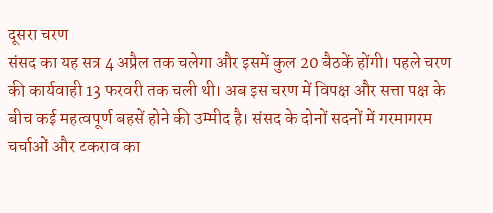दूसरा चरण
संसद का यह सत्र 4 अप्रैल तक चलेगा और इसमें कुल 20 बैठकें होंगी। पहले चरण की कार्यवाही 13 फरवरी तक चली थी। अब इस चरण में विपक्ष और सत्ता पक्ष के बीच कई महत्वपूर्ण बहसें होने की उम्मीद है। संसद के दोनों सदनों में गरमागरम चर्चाओं और टकराव का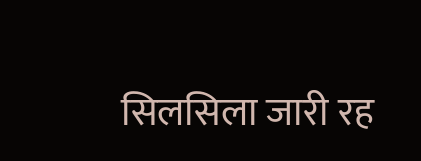सिलसिला जारी रह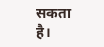सकता है।